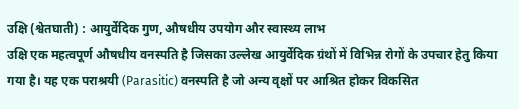उक्षि (श्वेतघाती) : आयुर्वेदिक गुण, औषधीय उपयोग और स्वास्थ्य लाभ
उक्षि एक महत्वपूर्ण औषधीय वनस्पति है जिसका उल्लेख आयुर्वेदिक ग्रंथों में विभिन्न रोगों के उपचार हेतु किया गया है। यह एक पराश्रयी (Parasitic) वनस्पति है जो अन्य वृक्षों पर आश्रित होकर विकसित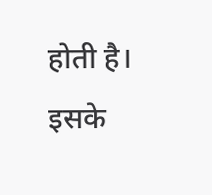होती है। इसके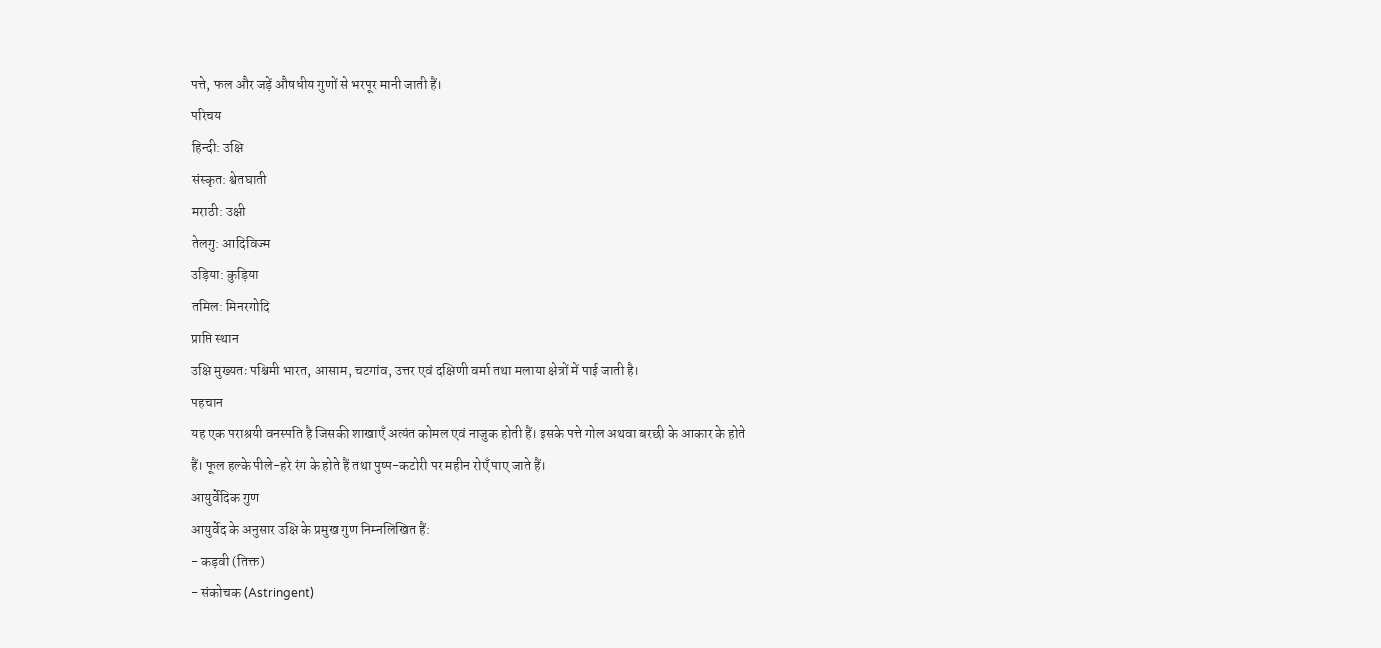पत्ते, फल और जड़ें औषधीय गुणों से भरपूर मानी जाती हैं।
परिचय
हिन्दी: उक्षि
संस्कृत: श्वेतघाती
मराठी: उक्षी
तेलगु: आदिविज्म
उड़िया: कुड़िया
तमिल: मिनरगोदि
प्राप्ति स्थान
उक्षि मुख्यतः पश्चिमी भारत, आसाम, चटगांव, उत्तर एवं दक्षिणी वर्मा तथा मलाया क्षेत्रों में पाई जाती है।
पहचान
यह एक पराश्रयी वनस्पति है जिसकी शाखाएँ अत्यंत कोमल एवं नाजुक होती हैं। इसके पत्ते गोल अथवा बरछी के आकार के होते हैं। फूल हल्के पीले-हरे रंग के होते हैं तथा पुष्प-कटोरी पर महीन रोएँ पाए जाते हैं।
आयुर्वेदिक गुण
आयुर्वेद के अनुसार उक्षि के प्रमुख गुण निम्नलिखित हैं:
- कड़वी (तिक्त)
- संकोचक (Astringent)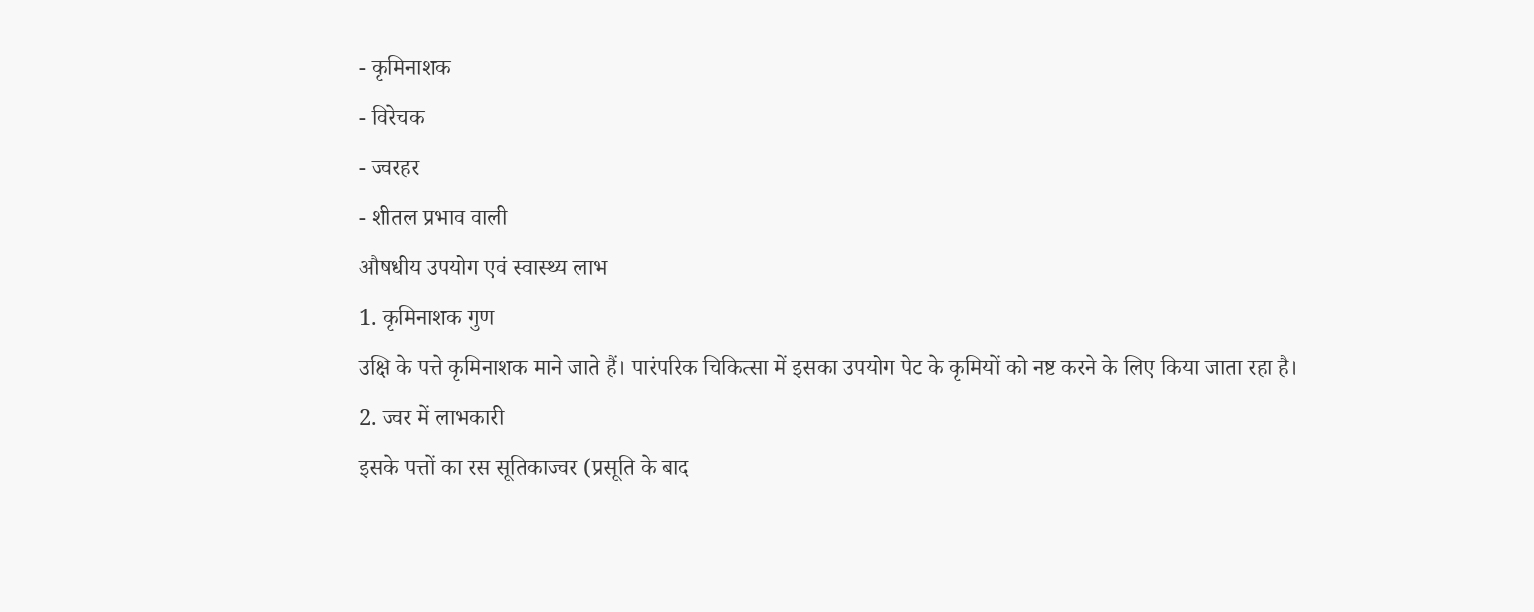- कृमिनाशक
- विरेचक
- ज्वरहर
- शीतल प्रभाव वाली
औषधीय उपयोग एवं स्वास्थ्य लाभ
1. कृमिनाशक गुण
उक्षि के पत्ते कृमिनाशक माने जाते हैं। पारंपरिक चिकित्सा में इसका उपयोग पेट के कृमियों को नष्ट करने के लिए किया जाता रहा है।
2. ज्वर में लाभकारी
इसके पत्तों का रस सूतिकाज्वर (प्रसूति के बाद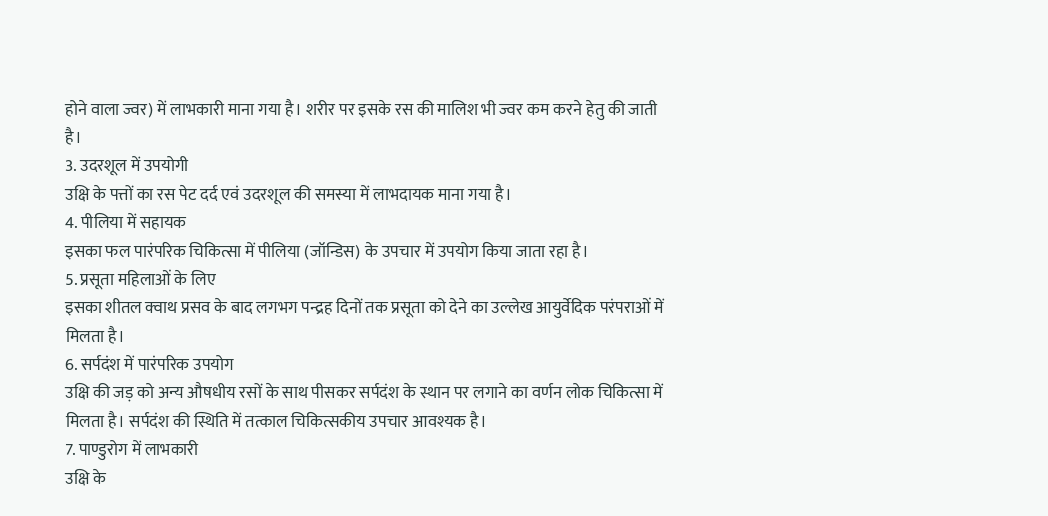होने वाला ज्वर) में लाभकारी माना गया है। शरीर पर इसके रस की मालिश भी ज्वर कम करने हेतु की जाती है।
3. उदरशूल में उपयोगी
उक्षि के पत्तों का रस पेट दर्द एवं उदरशूल की समस्या में लाभदायक माना गया है।
4. पीलिया में सहायक
इसका फल पारंपरिक चिकित्सा में पीलिया (जॉन्डिस) के उपचार में उपयोग किया जाता रहा है।
5. प्रसूता महिलाओं के लिए
इसका शीतल क्वाथ प्रसव के बाद लगभग पन्द्रह दिनों तक प्रसूता को देने का उल्लेख आयुर्वेदिक परंपराओं में मिलता है।
6. सर्पदंश में पारंपरिक उपयोग
उक्षि की जड़ को अन्य औषधीय रसों के साथ पीसकर सर्पदंश के स्थान पर लगाने का वर्णन लोक चिकित्सा में मिलता है। सर्पदंश की स्थिति में तत्काल चिकित्सकीय उपचार आवश्यक है।
7. पाण्डुरोग में लाभकारी
उक्षि के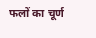फलों का चूर्ण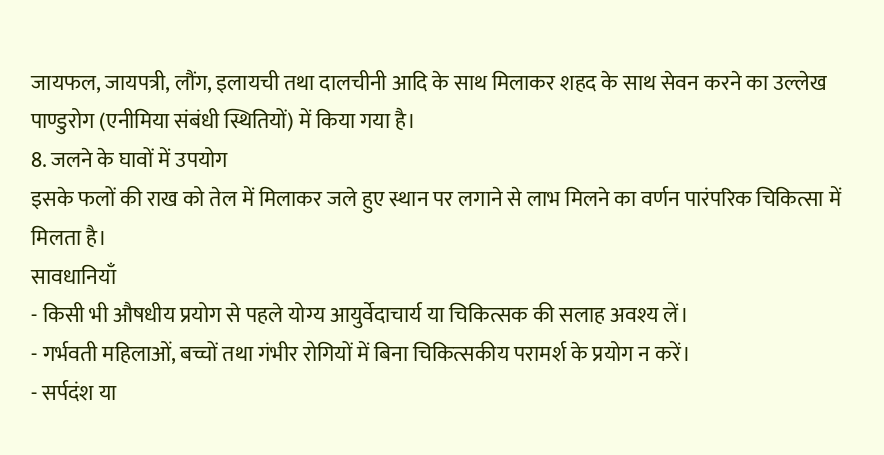जायफल, जायपत्री, लौंग, इलायची तथा दालचीनी आदि के साथ मिलाकर शहद के साथ सेवन करने का उल्लेख पाण्डुरोग (एनीमिया संबंधी स्थितियों) में किया गया है।
8. जलने के घावों में उपयोग
इसके फलों की राख को तेल में मिलाकर जले हुए स्थान पर लगाने से लाभ मिलने का वर्णन पारंपरिक चिकित्सा में मिलता है।
सावधानियाँ
- किसी भी औषधीय प्रयोग से पहले योग्य आयुर्वेदाचार्य या चिकित्सक की सलाह अवश्य लें।
- गर्भवती महिलाओं, बच्चों तथा गंभीर रोगियों में बिना चिकित्सकीय परामर्श के प्रयोग न करें।
- सर्पदंश या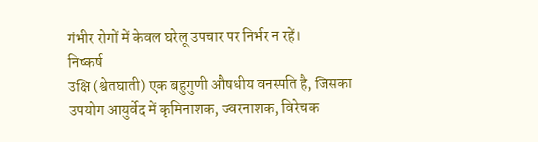गंभीर रोगों में केवल घरेलू उपचार पर निर्भर न रहें।
निष्कर्ष
उक्षि (श्वेतघाती) एक बहुगुणी औषधीय वनस्पति है, जिसका उपयोग आयुर्वेद में कृमिनाशक, ज्वरनाशक, विरेचक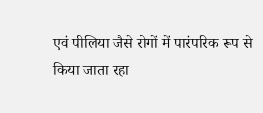एवं पीलिया जैसे रोगों में पारंपरिक रूप से किया जाता रहा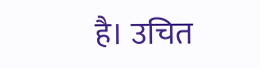है। उचित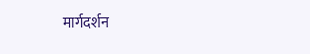मार्गदर्शन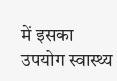में इसका उपयोग स्वास्थ्य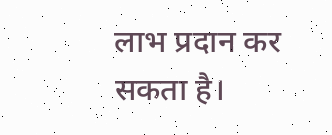लाभ प्रदान कर सकता है।